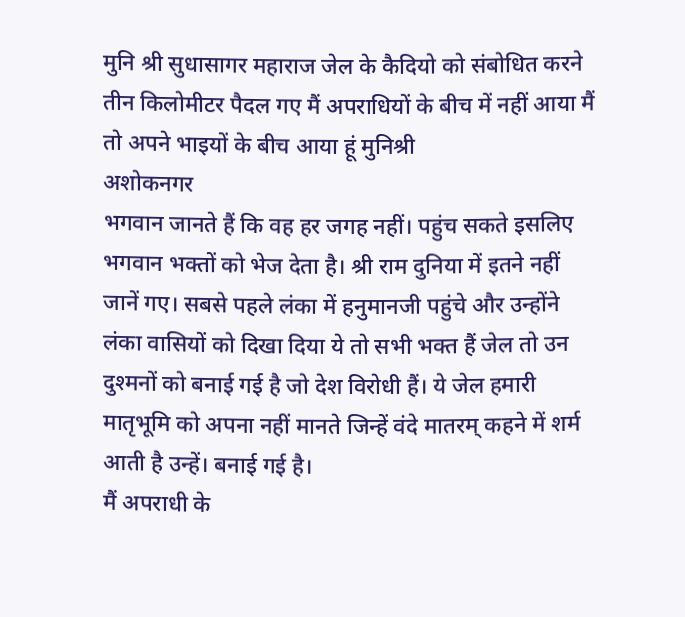मुनि श्री सुधासागर महाराज जेल के कैदियो को संबोधित करने तीन किलोमीटर पैदल गए मैं अपराधियों के बीच में नहीं आया मैं तो अपने भाइयों के बीच आया हूं मुनिश्री
अशोकनगर
भगवान जानते हैं कि वह हर जगह नहीं। पहुंच सकते इसलिए भगवान भक्तों को भेज देता है। श्री राम दुनिया में इतने नहीं जानें गए। सबसे पहले लंका में हनुमानजी पहुंचे और उन्होंने लंका वासियों को दिखा दिया ये तो सभी भक्त हैं जेल तो उन दुश्मनों को बनाई गई है जो देश विरोधी हैं। ये जेल हमारी मातृभूमि को अपना नहीं मानते जिन्हें वंदे मातरम् कहने में शर्म आती है उन्हें। बनाई गई है।
मैं अपराधी के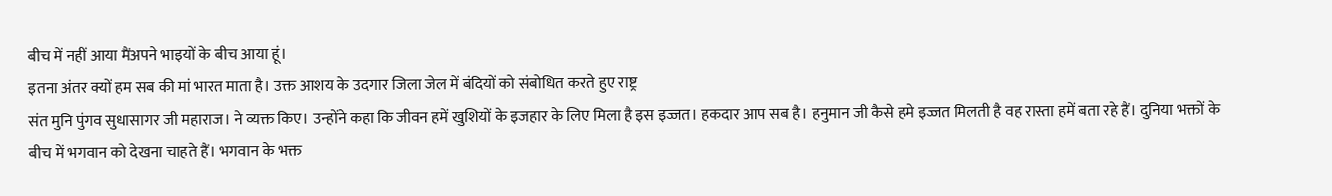बीच में नहीं आया मैंअपने भाइयों के बीच आया हूं।
इतना अंतर क्यों हम सब की मां भारत माता है। उक्त आशय के उदगार जिला जेल में बंदियों को संबोधित करते हुए राष्ट्र
संत मुनि पुंगव सुधासागर जी महाराज। ने व्यक्त किए। उन्होंने कहा कि जीवन हमें खुशियों के इजहार के लिए मिला है इस इज्जत। हकदार आप सब है। हनुमान जी कैसे हमे इज्जत मिलती है वह रास्ता हमें बता रहे हैं। दुनिया भक्तों के बीच में भगवान को देखना चाहते हैं। भगवान के भक्त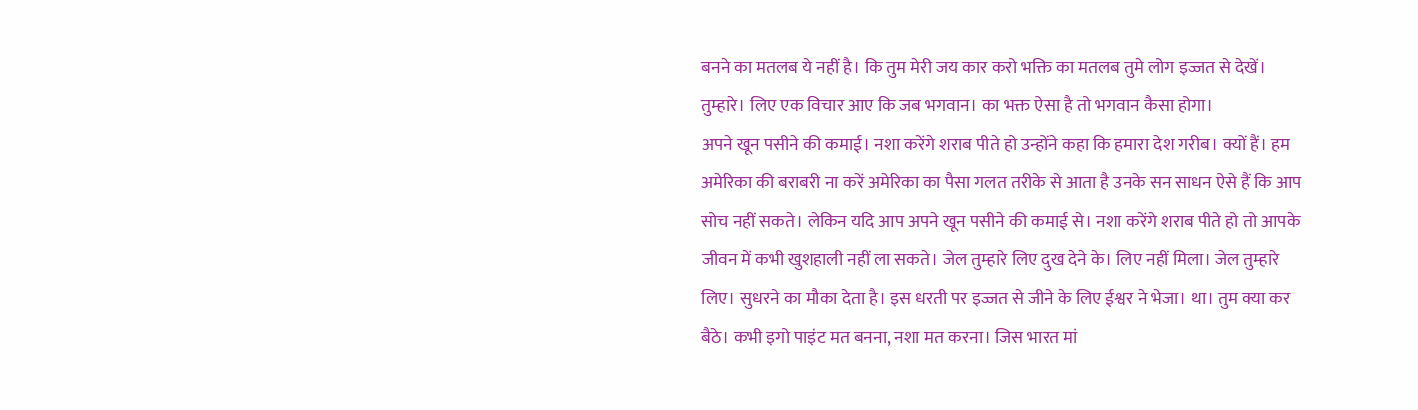बनने का मतलब ये नहीं है। कि तुम मेरी जय कार करो भक्ति का मतलब तुमे लोग इज्जत से देखें। तुम्हारे। लिए एक विचार आए कि जब भगवान। का भक्त ऐसा है तो भगवान कैसा होगा।
अपने खून पसीने की कमाई। नशा करेंगे शराब पीते हो उन्होंने कहा कि हमारा देश गरीब। क्यों हैं। हम अमेरिका की बराबरी ना करें अमेरिका का पैसा गलत तरीके से आता है उनके सन साधन ऐसे हैं कि आप सोच नहीं सकते। लेकिन यदि आप अपने खून पसीने की कमाई से। नशा करेंगे शराब पीते हो तो आपके जीवन में कभी खुशहाली नहीं ला सकते। जेल तुम्हारे लिए दुख देने के। लिए नहीं मिला। जेल तुम्हारे लिए। सुधरने का मौका देता है। इस धरती पर इज्जत से जीने के लिए ईश्वर ने भेजा। था। तुम क्या कर बैठे। कभी इगो पाइंट मत बनना, नशा मत करना। जिस भारत मां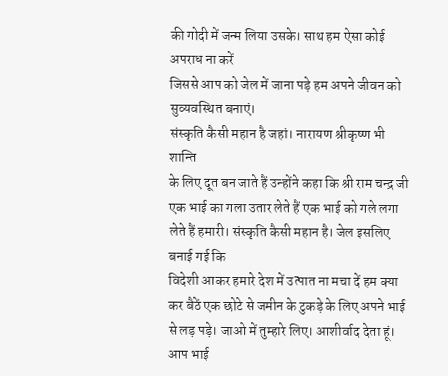की गोदी में जन्म लिया उसके। साथ हम ऐसा कोई अपराध ना करें
जिससे आप को जेल में जाना पड़े हम अपने जीवन को सुव्यवस्थित बनाएं।
संस्कृति कैसी महान है जहां। नारायण श्रीकृष्ण भी शान्ति
के लिए दूत बन जाते हैं उन्होंने कहा कि श्री राम चन्द्र जी
एक भाई का गला उतार लेते हैं एक भाई को गले लगा लेते हैं हमारी। संस्कृति कैसी महान है। जेल इसलिए बनाई गई कि
विदेशी आकर हमारे देश में उत्पात ना मचा दें हम क्या कर बैठें एक छोटे से जमीन के टुकड़े के लिए अपने भाई से लड़ पड़े। जाओ में तुम्हारे लिए। आशीर्वाद देता हूं। आप भाई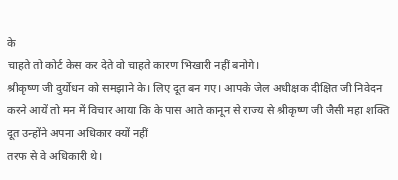के
चाहते तो कोर्ट केस कर देते वो चाहते कारण भिखारी नहीं बनोगे।
श्रीकृष्ण जी दुर्योधन को समझाने के। लिए दूत बन गए। आपके जेल अधीक्षक दीक्षित जी निवेदन करने आयें तो मन में विचार आया कि के पास आते कानून से राज्य से श्रीकृष्ण जी जैसी महा शक्ति दूत उन्होंने अपना अधिकार क्यों नहीं
तरफ से वे अधिकारी थे।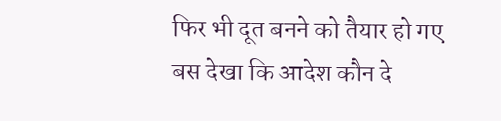फिर भी दूत बनने को तैयार हो गए बस देखा कि आदेश कौन दे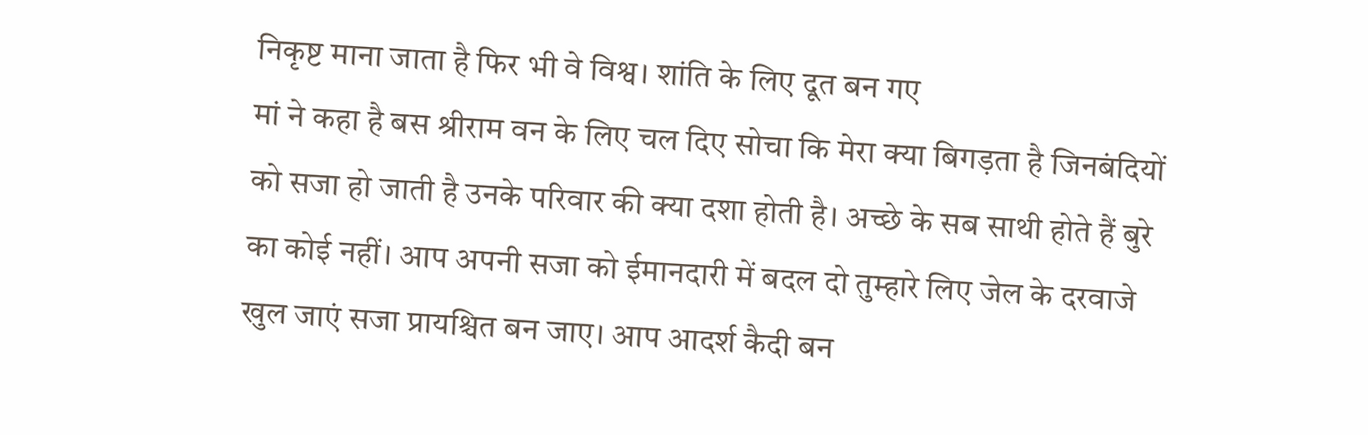निकृष्ट माना जाता है फिर भी वे विश्व। शांति के लिए दूत बन गए
मां ने कहा है बस श्रीराम वन के लिए चल दिए सोचा कि मेरा क्या बिगड़ता है जिनबंदियों को सजा हो जाती है उनके परिवार की क्या दशा होती है। अच्छे के सब साथी होते हैं बुरे का कोई नहीं। आप अपनी सजा को ईमानदारी में बदल दो तुम्हारे लिए जेल के दरवाजे खुल जाएं सजा प्रायश्चित बन जाए। आप आदर्श कैदी बन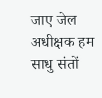जाए जेल अधीक्षक हम साधु संतों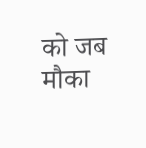को जब मौका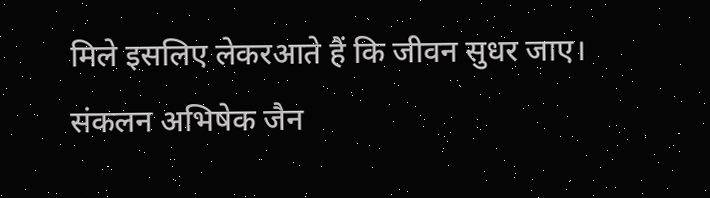मिले इसलिए लेकरआते हैं कि जीवन सुधर जाए।
संकलन अभिषेक जैन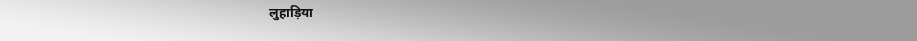लुहाड़िया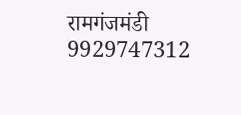रामगंजमंडी 9929747312